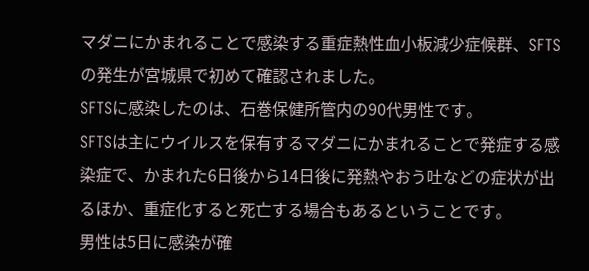マダニにかまれることで感染する重症熱性血小板減少症候群、SFTSの発生が宮城県で初めて確認されました。
SFTSに感染したのは、石巻保健所管内の90代男性です。
SFTSは主にウイルスを保有するマダニにかまれることで発症する感染症で、かまれた6日後から14日後に発熱やおう吐などの症状が出るほか、重症化すると死亡する場合もあるということです。
男性は5日に感染が確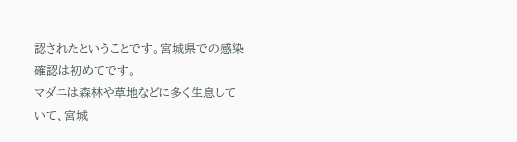認されたということです。宮城県での感染確認は初めてです。
マダニは森林や草地などに多く生息していて、宮城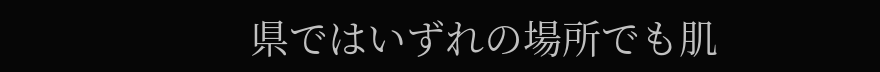県ではいずれの場所でも肌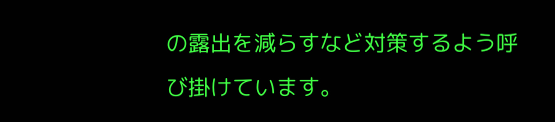の露出を減らすなど対策するよう呼び掛けています。